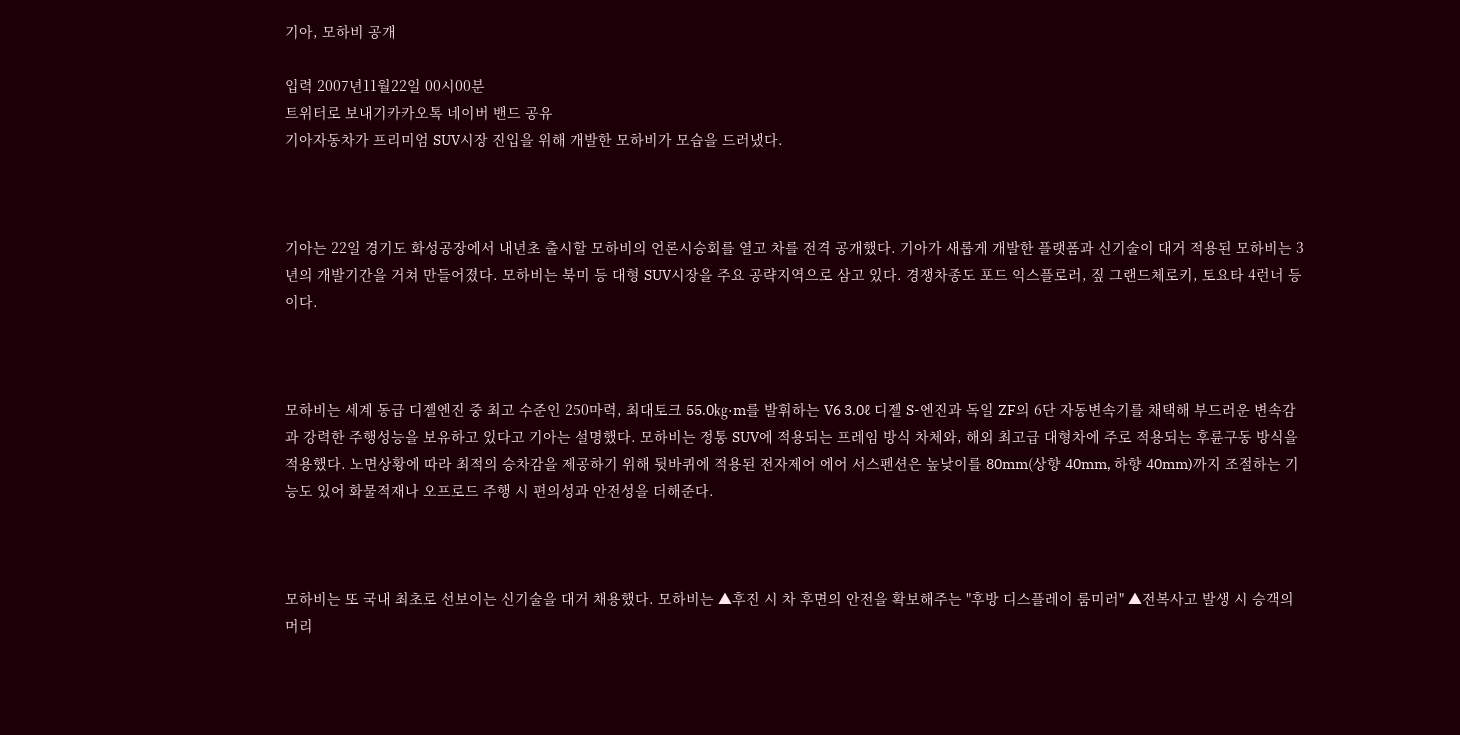기아, 모하비 공개

입력 2007년11월22일 00시00분
트위터로 보내기카카오톡 네이버 밴드 공유
기아자동차가 프리미엄 SUV시장 진입을 위해 개발한 모하비가 모습을 드러냈다.



기아는 22일 경기도 화성공장에서 내년초 출시할 모하비의 언론시승회를 열고 차를 전격 공개했다. 기아가 새롭게 개발한 플랫폼과 신기술이 대거 적용된 모하비는 3년의 개발기간을 거쳐 만들어졌다. 모하비는 북미 등 대형 SUV시장을 주요 공략지역으로 삼고 있다. 경쟁차종도 포드 익스플로러, 짚 그랜드체로키, 토요타 4런너 등이다.



모하비는 세계 동급 디젤엔진 중 최고 수준인 250마력, 최대토크 55.0㎏·m를 발휘하는 V6 3.0ℓ 디젤 S-엔진과 독일 ZF의 6단 자동변속기를 채택해 부드러운 변속감과 강력한 주행성능을 보유하고 있다고 기아는 설명했다. 모하비는 정통 SUV에 적용되는 프레임 방식 차체와, 해외 최고급 대형차에 주로 적용되는 후륜구동 방식을 적용했다. 노면상황에 따라 최적의 승차감을 제공하기 위해 뒷바퀴에 적용된 전자제어 에어 서스펜션은 높낮이를 80mm(상향 40mm, 하향 40mm)까지 조절하는 기능도 있어 화물적재나 오프로드 주행 시 편의성과 안전성을 더해준다.



모하비는 또 국내 최초로 선보이는 신기술을 대거 채용했다. 모하비는 ▲후진 시 차 후면의 안전을 확보해주는 "후방 디스플레이 룸미러" ▲전복사고 발생 시 승객의 머리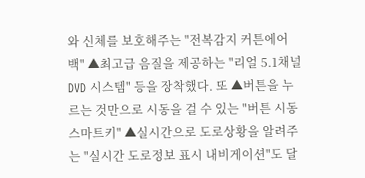와 신체를 보호해주는 "전복감지 커튼에어백" ▲최고급 음질을 제공하는 "리얼 5.1채널 DVD 시스템" 등을 장착했다. 또 ▲버튼을 누르는 것만으로 시동을 걸 수 있는 "버튼 시동 스마트키" ▲실시간으로 도로상황을 알려주는 "실시간 도로정보 표시 내비게이션"도 달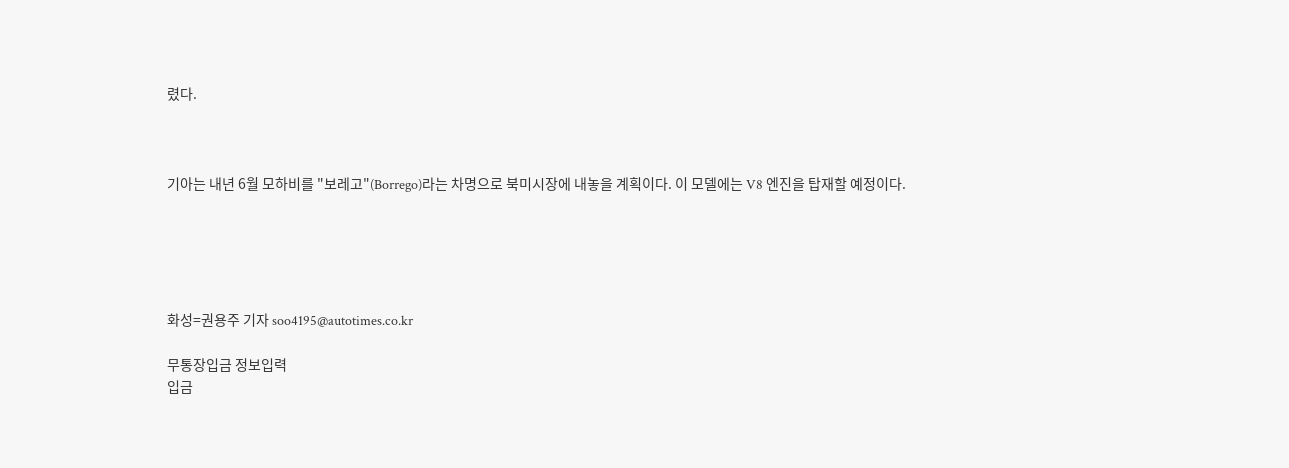렸다.



기아는 내년 6월 모하비를 "보레고"(Borrego)라는 차명으로 북미시장에 내놓을 계획이다. 이 모델에는 V8 엔진을 탑재할 예정이다.





화성=권용주 기자 soo4195@autotimes.co.kr

무통장입금 정보입력
입금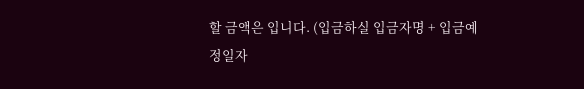할 금액은 입니다. (입금하실 입금자명 + 입금예정일자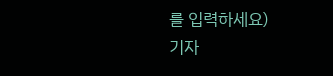를 입력하세요)
기자